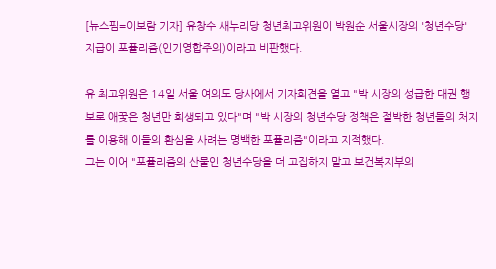[뉴스핌=이보람 기자] 유창수 새누리당 청년최고위원이 박원순 서울시장의 '청년수당' 지급이 포퓰리즘(인기영합주의)이라고 비판했다.

유 최고위원은 14일 서울 여의도 당사에서 기자회견을 열고 "박 시장의 성급한 대권 행보로 애꿎은 청년만 희생되고 있다"며 "박 시장의 청년수당 정책은 절박한 청년들의 처지를 이용해 이들의 환심을 사려는 명백한 포퓰리즘"이라고 지적했다.
그는 이어 "포퓰리즘의 산물인 청년수당을 더 고집하지 말고 보건복지부의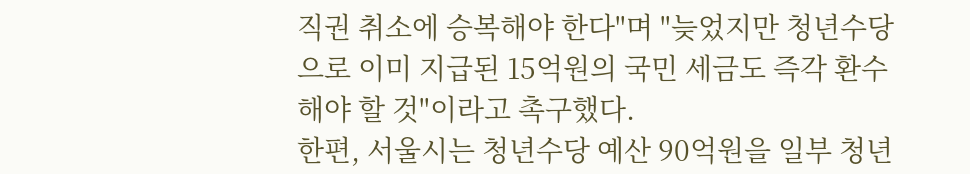직권 취소에 승복해야 한다"며 "늦었지만 청년수당으로 이미 지급된 15억원의 국민 세금도 즉각 환수해야 할 것"이라고 촉구했다.
한편, 서울시는 청년수당 예산 90억원을 일부 청년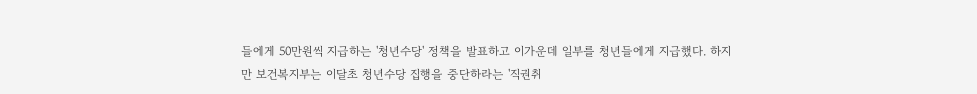들에게 50만원씩 지급하는 '청년수당' 정책을 발표하고 이가운데 일부를 청년들에게 지급했다. 하지만 보건복지부는 이달초 청년수당 집행을 중단하라는 '직권취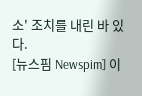소' 조치를 내린 바 있다.
[뉴스핌 Newspim] 이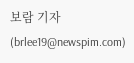보람 기자 (brlee19@newspim.com)